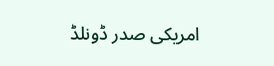امریکی صدر ڈونلڈ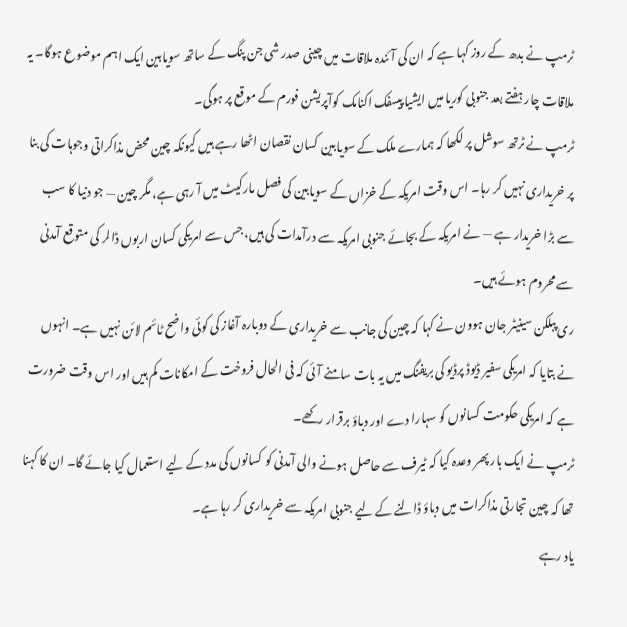ٹرمپ نے بدھ کے روز کہا ہے کہ ان کی آئندہ ملاقات میں چینی صدر شی جن پنگ کے ساتھ سویابین ایک اہم موضوع ہوگا۔ یہ ملاقات چار ہفتے بعد جنوبی کوریا میں ایشیا پیسفک اکنامک کوآپریشن فورم کے موقع پر ہوگی۔
ٹرمپ نے ٹرتھ سوشل پر لکھا کہ ہمارے ملک کے سویابین کسان نقصان اٹھا رہے ہیں کیونکہ چین محض مذاکراتی وجوہات کی بنا پر خریداری نہیں کر رہا۔ اس وقت امریکہ کے خزاں کے سویابین کی فصل مارکیٹ میں آ رہی ہے، مگر چین — جو دنیا کا سب سے بڑا خریدار ہے — نے امریکہ کے بجائے جنوبی امریکہ سے درآمدات کی ہیں، جس سے امریکی کسان اربوں ڈالر کی متوقع آمدنی سے محروم ہوئے ہیں۔
ری پبلکن سینیٹر جان ہوون نے کہا کہ چین کی جانب سے خریداری کے دوبارہ آغاز کی کوئی واضح ٹائم لائن نہیں ہے۔ انہوں نے بتایا کہ امریکی سفیر ڈیوڈ پرڈیو کی بریفنگ میں یہ بات سامنے آئی کہ فی الحال فروخت کے امکانات کم ہیں اور اس وقت ضرورت ہے کہ امریکی حکومت کسانوں کو سہارا دے اور دباؤ برقرار رکھے۔
ٹرمپ نے ایک بار پھر وعدہ کیا کہ ٹیرف سے حاصل ہونے والی آمدنی کو کسانوں کی مدد کے لیے استعمال کیا جائے گا۔ ان کا کہنا تھا کہ چین تجارتی مذاکرات میں دباؤ ڈالنے کے لیے جنوبی امریکہ سے خریداری کر رہا ہے۔
یاد رہے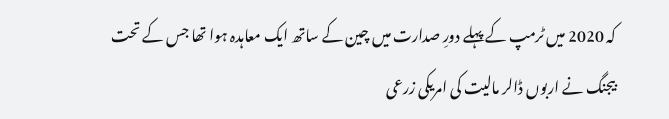کہ 2020 میں ٹرمپ کے پہلے دورِ صدارت میں چین کے ساتھ ایک معاہدہ ہوا تھا جس کے تحت بیجنگ نے اربوں ڈالر مالیت کی امریکی زرعی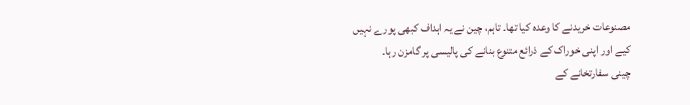مصنوعات خریدنے کا وعدہ کیا تھا۔ تاہم، چین نے یہ اہداف کبھی پورے نہیں کیے اور اپنی خوراک کے ذرائع متنوع بنانے کی پالیسی پر گامزن رہا۔
چینی سفارتخانے کے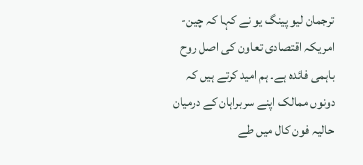ترجمان لیو پینگ یو نے کہا کہ چین-امریکہ اقتصادی تعاون کی اصل روح باہمی فائدہ ہے۔ ہم امید کرتے ہیں کہ دونوں ممالک اپنے سربراہان کے درمیان حالیہ فون کال میں طے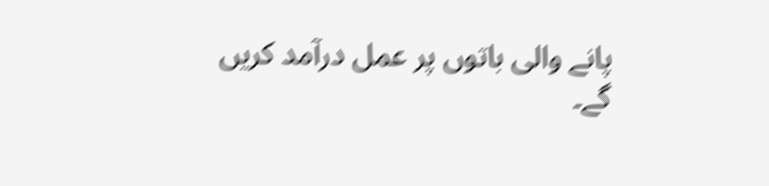پانے والی باتوں پر عمل درآمد کریں گے۔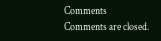Comments
Comments are closed.